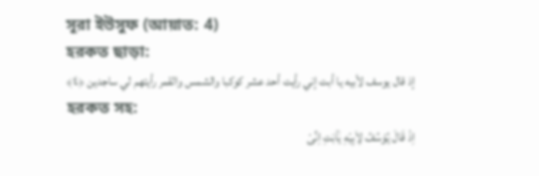সূরা ইউসুফ (আয়াত: 4)
হরকত ছাড়া:
إذ قال يوسف لأبيه يا أبت إني رأيت أحد عشر كوكبا والشمس والقمر رأيتهم لي ساجدين ﴿٤﴾
হরকত সহ:
اِذْ قَالَ یُوْسُفُ لِاَبِیْهِ یٰۤاَبَتِ اِنِّیْ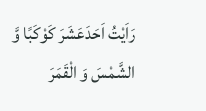رَاَیْتُ اَحَدَعَشَرَ کَوْکَبًا وَّ الشَّمْسَ وَ الْقَمَرَ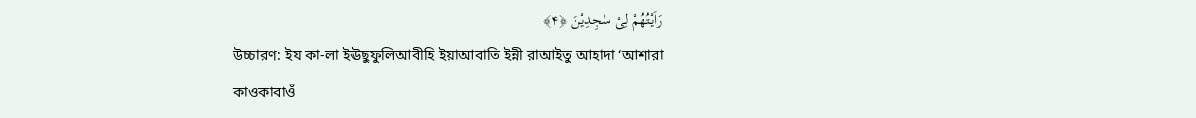رَاَیْتُهُمْ لِیْ سٰجِدِیْنَ ﴿۴﴾
উচ্চারণ: ইয কা-লা ইঊছুফুলিআবীহি ইয়াআবাতি ইন্নী রাআইতু আহাদা ‘আশারা কাওকাবাওঁ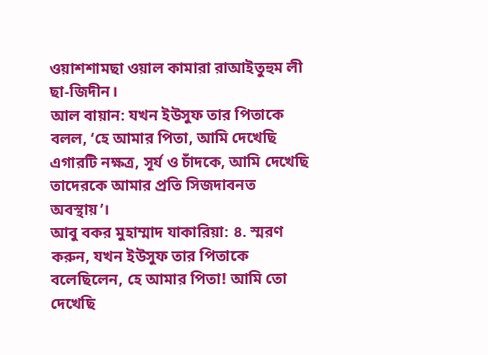ওয়াশশামছা ওয়াল কামারা রাআইতুহুম লী ছা-জিদীন।
আল বায়ান: যখন ইউসুফ তার পিতাকে বলল, ‘হে আমার পিতা, আমি দেখেছি এগারটি নক্ষত্র, সূর্য ও চাঁদকে, আমি দেখেছি তাদেরকে আমার প্রতি সিজদাবনত অবস্থায়’।
আবু বকর মুহাম্মাদ যাকারিয়া: ৪. স্মরণ করুন, যখন ইউসুফ তার পিতাকে বলেছিলেন, হে আমার পিতা! আমি তো দেখেছি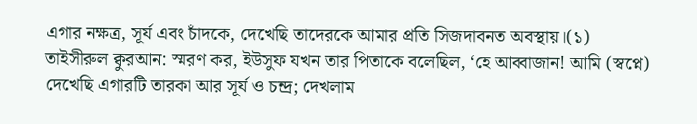এগার নক্ষত্র, সূর্য এবং চাঁদকে, দেখেছি তাদেরকে আমার প্রতি সিজদাবনত অবস্থায়।(১)
তাইসীরুল ক্বুরআন: স্মরণ কর, ইউসুফ যখন তার পিতাকে বলেছিল, ‘হে আব্বাজান! আমি (স্বপ্নে) দেখেছি এগারটি তারকা আর সূর্য ও চন্দ্র; দেখলাম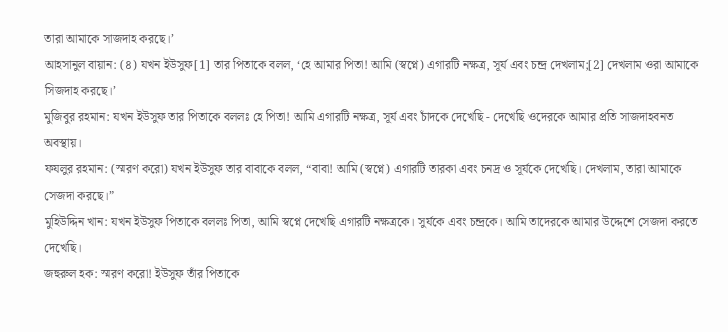তারা আমাকে সাজদাহ করছে।’
আহসানুল বায়ান: (৪) যখন ইউসুফ[1] তার পিতাকে বলল, ‘হে আমার পিতা! আমি (স্বপ্নে) এগারটি নক্ষত্র, সূর্য এবং চন্দ্র দেখলাম;[2] দেখলাম ওরা আমাকে সিজদাহ করছে।’
মুজিবুর রহমান: যখন ইউসুফ তার পিতাকে বললঃ হে পিতা! আমি এগারটি নক্ষত্র, সূর্য এবং চাঁদকে দেখেছি - দেখেছি ওদেরকে আমার প্রতি সাজদাহবনত অবস্থায়।
ফযলুর রহমান: (স্মরণ করো) যখন ইউসুফ তার বাবাকে বলল, “বাবা! আমি (স্বপ্নে) এগারটি তারকা এবং চনদ্র ও সূর্যকে দেখেছি। দেখলাম, তারা আমাকে সেজদা করছে।”
মুহিউদ্দিন খান: যখন ইউসুফ পিতাকে বললঃ পিতা, আমি স্বপ্নে দেখেছি এগারটি নক্ষত্রকে। সুর্যকে এবং চন্দ্রকে। আমি তাদেরকে আমার উদ্দেশে সেজদা করতে দেখেছি।
জহুরুল হক: স্মরণ করো! ইউসুফ তাঁর পিতাকে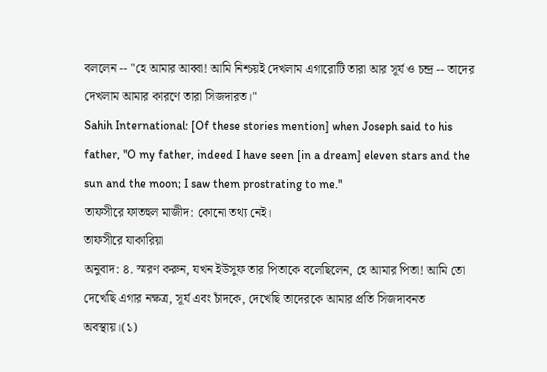বললেন -- "হে আমার আব্বা! আমি নিশ্চয়ই দেখলাম এগারোটি তারা আর সূর্য ও চন্দ্র -- তাদের দেখলাম আমার কারণে তারা সিজদারত।"
Sahih International: [Of these stories mention] when Joseph said to his father, "O my father, indeed I have seen [in a dream] eleven stars and the sun and the moon; I saw them prostrating to me."
তাফসীরে ফাতহুল মাজীদ: কোনো তথ্য নেই।
তাফসীরে যাকারিয়া
অনুবাদ: ৪. স্মরণ করুন, যখন ইউসুফ তার পিতাকে বলেছিলেন, হে আমার পিতা! আমি তো দেখেছি এগার নক্ষত্র, সূর্য এবং চাঁদকে, দেখেছি তাদেরকে আমার প্রতি সিজদাবনত অবস্থায়।(১)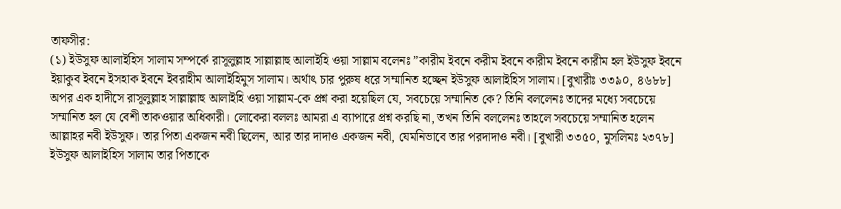তাফসীর:
(১) ইউসুফ আলাইহিস সালাম সম্পর্কে রাসূলুল্লাহ সাল্লাল্লাহু আলাইহি ওয়া সাল্লাম বলেনঃ ”কারীম ইবনে করীম ইবনে কারীম ইবনে কারীম হল ইউসুফ ইবনে ইয়াকুব ইবনে ইসহাক ইবনে ইবরাহীম আলাইহিমুস সালাম। অর্থাৎ চার পুরুষ ধরে সম্মানিত হচ্ছেন ইউসুফ আলাইহিস সালাম। [বুখারীঃ ৩৩৯০, ৪৬৮৮] অপর এক হাদীসে রাসূলুল্লাহ সাল্লাল্লাহু আলাইহি ওয়া সাল্লাম-কে প্রশ্ন করা হয়েছিল যে, সবচেয়ে সম্মানিত কে? তিনি বললেনঃ তাদের মধ্যে সবচেয়ে সম্মানিত হল যে বেশী তাকওয়ার অধিকারী। লোকেরা বললঃ আমরা এ ব্যাপারে প্রশ্ন করছি না, তখন তিনি বললেনঃ তাহলে সবচেয়ে সম্মানিত হলেন আল্লাহর নবী ইউসুফ। তার পিতা একজন নবী ছিলেন, আর তার দাদাও একজন নবী, যেমনিভাবে তার পরদাদাও নবী। [বুখারী ৩৩৫০, মুসলিমঃ ২৩৭৮]
ইউসুফ আলাইহিস সালাম তার পিতাকে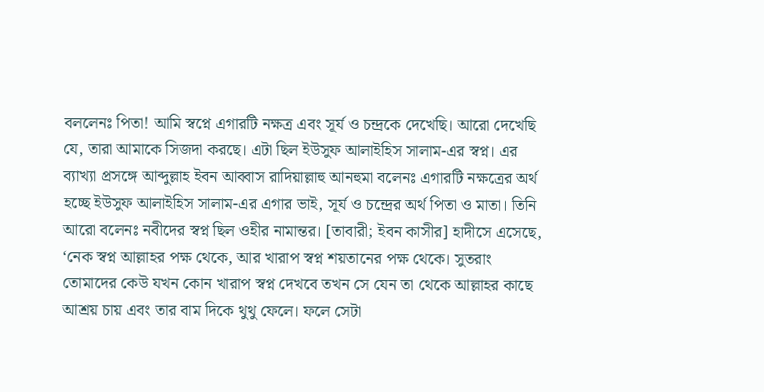বললেনঃ পিতা! আমি স্বপ্নে এগারটি নক্ষত্র এবং সূর্য ও চন্দ্রকে দেখেছি। আরো দেখেছি যে, তারা আমাকে সিজদা করছে। এটা ছিল ইউসুফ আলাইহিস সালাম-এর স্বপ্ন। এর ব্যাখ্যা প্রসঙ্গে আব্দুল্লাহ ইবন আব্বাস রাদিয়াল্লাহু আনহুমা বলেনঃ এগারটি নক্ষত্রের অর্থ হচ্ছে ইউসুফ আলাইহিস সালাম-এর এগার ভাই, সূর্য ও চন্দ্রের অর্থ পিতা ও মাতা। তিনি আরো বলেনঃ নবীদের স্বপ্ন ছিল ওহীর নামান্তর। [তাবারী; ইবন কাসীর] হাদীসে এসেছে, ‘নেক স্বপ্ন আল্লাহর পক্ষ থেকে, আর খারাপ স্বপ্ন শয়তানের পক্ষ থেকে। সুতরাং তোমাদের কেউ যখন কোন খারাপ স্বপ্ন দেখবে তখন সে যেন তা থেকে আল্লাহর কাছে আশ্রয় চায় এবং তার বাম দিকে থুথু ফেলে। ফলে সেটা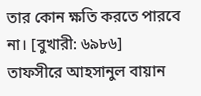তার কোন ক্ষতি করতে পারবে না। [বুখারী: ৬৯৮৬]
তাফসীরে আহসানুল বায়ান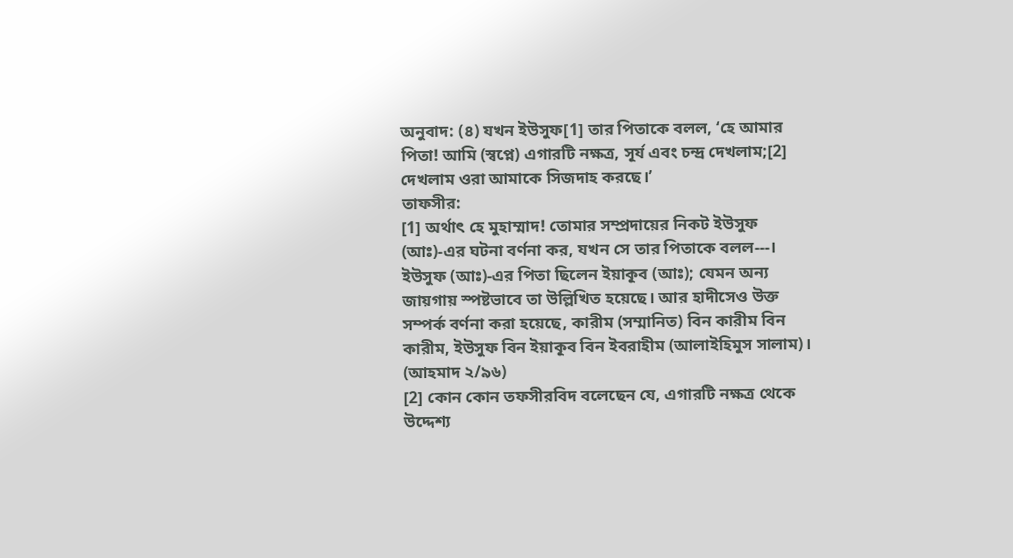অনুবাদ: (৪) যখন ইউসুফ[1] তার পিতাকে বলল, ‘হে আমার পিতা! আমি (স্বপ্নে) এগারটি নক্ষত্র, সূর্য এবং চন্দ্র দেখলাম;[2] দেখলাম ওরা আমাকে সিজদাহ করছে।’
তাফসীর:
[1] অর্থাৎ হে মুহাম্মাদ! তোমার সম্প্রদায়ের নিকট ইউসুফ (আঃ)-এর ঘটনা বর্ণনা কর, যখন সে তার পিতাকে বলল---। ইউসুফ (আঃ)-এর পিতা ছিলেন ইয়াকূব (আঃ); যেমন অন্য জায়গায় স্পষ্টভাবে তা উল্লিখিত হয়েছে। আর হাদীসেও উক্ত সম্পর্ক বর্ণনা করা হয়েছে, কারীম (সম্মানিত) বিন কারীম বিন কারীম, ইউসুফ বিন ইয়াকূব বিন ইবরাহীম (আলাইহিমুস সালাম)। (আহমাদ ২/৯৬)
[2] কোন কোন তফসীরবিদ বলেছেন যে, এগারটি নক্ষত্র থেকে উদ্দেশ্য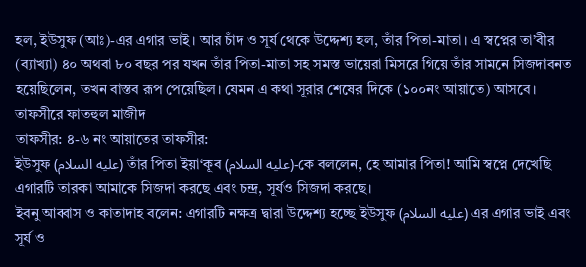হল, ইউসুফ (আঃ)-এর এগার ভাই। আর চাঁদ ও সূর্য থেকে উদ্দেশ্য হল, তাঁর পিতা-মাতা। এ স্বপ্নের তা’বীর (ব্যাখ্যা) ৪০ অথবা ৮০ বছর পর যখন তাঁর পিতা-মাতা সহ সমস্ত ভায়েরা মিসরে গিয়ে তাঁর সামনে সিজদাবনত হয়েছিলেন, তখন বাস্তব রূপ পেয়েছিল। যেমন এ কথা সূরার শেষের দিকে (১০০নং আয়াতে) আসবে।
তাফসীরে ফাতহুল মাজীদ
তাফসীর: ৪-৬ নং আয়াতের তাফসীর:
ইউসুফ (عليه السلام) তাঁর পিতা ইয়া‘কূব (عليه السلام)-কে বললেন, হে আমার পিতা! আমি স্বপ্নে দেখেছি এগারটি তারকা আমাকে সিজদা করছে এবং চন্দ্র, সূর্যও সিজদা করছে।
ইবনু আব্বাস ও কাতাদাহ বলেন: এগারটি নক্ষত্র দ্বারা উদ্দেশ্য হচ্ছে ইউসুফ (عليه السلام) এর এগার ভাই এবং সূর্য ও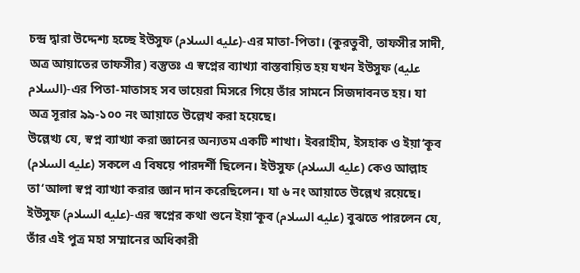চন্দ্র দ্বারা উদ্দেশ্য হচ্ছে ইউসুফ (عليه السلام)-এর মাতা-পিতা। (কুরতুবী, তাফসীর সাদী, অত্র আয়াতের তাফসীর) বস্তুতঃ এ স্বপ্নের ব্যাখ্যা বাস্তবায়িত হয় যখন ইউসুফ (عليه السلام)-এর পিতা-মাতাসহ সব ভায়েরা মিসরে গিয়ে তাঁর সামনে সিজদাবনত হয়। যা অত্র সূরার ৯৯-১০০ নং আয়াতে উল্লেখ করা হয়েছে।
উল্লেখ্য যে, স্বপ্ন ব্যাখ্যা করা জ্ঞানের অন্যতম একটি শাখা। ইবরাহীম, ইসহাক ও ইয়া‘কূব (عليه السلام) সকলে এ বিষয়ে পারদর্শী ছিলেন। ইউসুফ (عليه السلام) কেও আল্লাহ তা‘আলা স্বপ্ন ব্যাখ্যা করার জ্ঞান দান করেছিলেন। যা ৬ নং আয়াতে উল্লেখ রয়েছে।
ইউসুফ (عليه السلام)-এর স্বপ্নের কথা শুনে ইয়া‘কূব (عليه السلام) বুঝতে পারলেন যে, তাঁর এই পুত্র মহা সম্মানের অধিকারী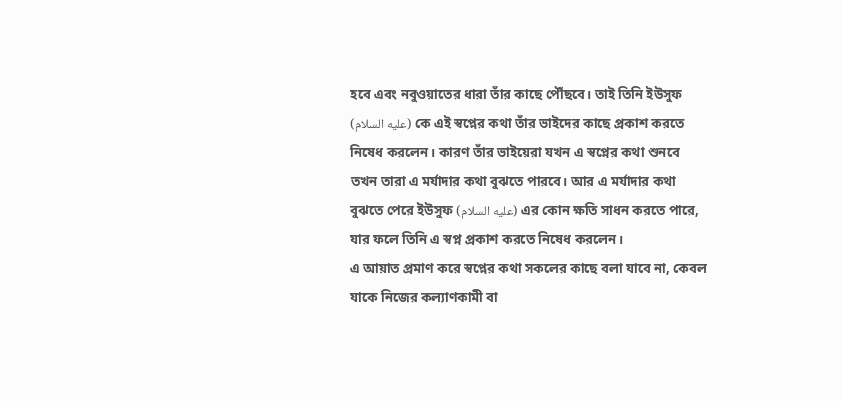হবে এবং নবুওয়াতের ধারা তাঁর কাছে পৌঁছবে। তাই তিনি ইউসুফ (عليه السلام) কে এই স্বপ্নের কথা তাঁর ভাইদের কাছে প্রকাশ করতে নিষেধ করলেন। কারণ তাঁর ভাইয়েরা যখন এ স্বপ্নের কথা শুনবে তখন তারা এ মর্যাদার কথা বুঝতে পারবে। আর এ মর্যাদার কথা বুঝতে পেরে ইউসুফ (عليه السلام) এর কোন ক্ষতি সাধন করতে পারে, যার ফলে তিনি এ স্বপ্ন প্রকাশ করতে নিষেধ করলেন।
এ আয়াত প্রমাণ করে স্বপ্নের কথা সকলের কাছে বলা যাবে না, কেবল যাকে নিজের কল্যাণকামী বা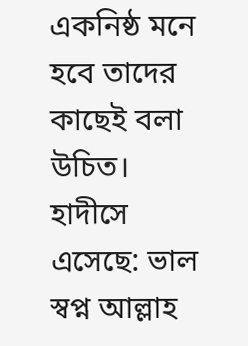একনিষ্ঠ মনে হবে তাদের কাছেই বলা উচিত। হাদীসে এসেছে: ভাল স্বপ্ন আল্লাহ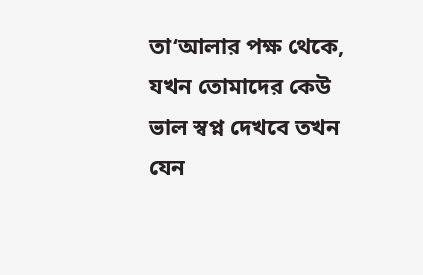তা‘আলার পক্ষ থেকে, যখন তোমাদের কেউ ভাল স্বপ্ন দেখবে তখন যেন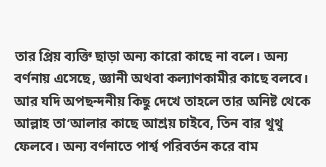তার প্রিয় ব্যক্তি ছাড়া অন্য কারো কাছে না বলে। অন্য বর্ণনায় এসেছে, জ্ঞানী অথবা কল্যাণকামীর কাছে বলবে। আর যদি অপছন্দনীয় কিছু দেখে তাহলে তার অনিষ্ট থেকে আল্লাহ তা‘আলার কাছে আশ্রয় চাইবে, তিন বার থুথু ফেলবে। অন্য বর্ণনাতে পার্শ্ব পরিবর্তন করে বাম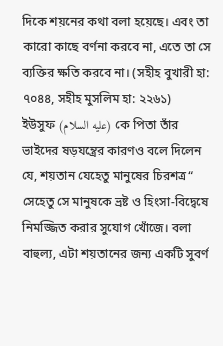দিকে শয়নের কথা বলা হয়েছে। এবং তা কারো কাছে বর্ণনা করবে না, এতে তা সে ব্যক্তির ক্ষতি করবে না। (সহীহ বুখারী হা: ৭০৪৪, সহীহ মুসলিম হা: ২২৬১)
ইউসুফ (عليه السلام) কে পিতা তাঁর ভাইদের ষড়যন্ত্রের কারণও বলে দিলেন যে, শয়তান যেহেতু মানুষের চিরশত্র“ সেহেতু সে মানুষকে ভ্রষ্ট ও হিংসা-বিদ্বেষে নিমজ্জিত করার সুযোগ খোঁজে। বলা বাহুল্য, এটা শয়তানের জন্য একটি সুবর্ণ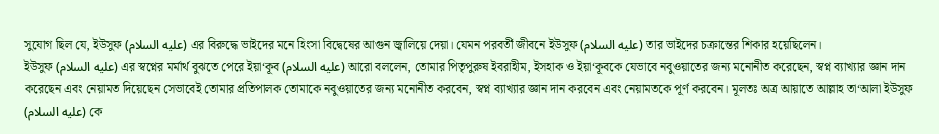সুযোগ ছিল যে, ইউসুফ (عليه السلام) এর বিরুদ্ধে ভাইদের মনে হিংসা বিদ্বেষের আগুন জ্বালিয়ে দেয়া। যেমন পরবর্তী জীবনে ইউসুফ (عليه السلام) তার ভাইদের চক্রান্তের শিকার হয়েছিলেন।
ইউসুফ (عليه السلام) এর স্বপ্নের মর্মার্থ বুঝতে পেরে ইয়া‘কূব (عليه السلام) আরো বললেন, তোমার পিতৃপুরুষ ইবরাহীম, ইসহাক ও ইয়া‘কূবকে যেভাবে নবুওয়াতের জন্য মনোনীত করেছেন, স্বপ্ন ব্যাখ্যার জ্ঞান দান করেছেন এবং নেয়ামত দিয়েছেন সেভাবেই তোমার প্রতিপালক তোমাকে নবুওয়াতের জন্য মনোনীত করবেন, স্বপ্ন ব্যাখ্যার জ্ঞান দান করবেন এবং নেয়ামতকে পূর্ণ করবেন। মূলতঃ অত্র আয়াতে আল্লাহ তা‘আলা ইউসুফ (عليه السلام) কে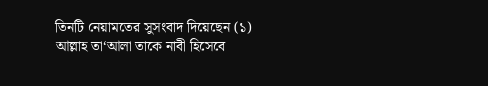তিনটি নেয়ামতের সুসংবাদ দিয়েছেন (১) আল্লাহ তা‘আলা তাকে নাবী হিসেবে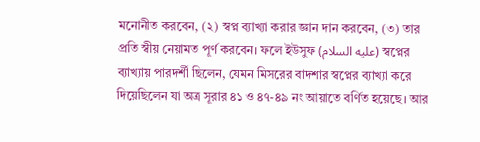মনোনীত করবেন, (২) স্বপ্ন ব্যাখ্যা করার জ্ঞান দান করবেন, (৩) তার প্রতি স্বীয় নেয়ামত পূর্ণ করবেন। ফলে ইউসুফ (عليه السلام) স্বপ্নের ব্যাখ্যায় পারদর্শী ছিলেন, যেমন মিসরের বাদশার স্বপ্নের ব্যাখ্যা করে দিয়েছিলেন যা অত্র সূরার ৪১ ও ৪৭-৪৯ নং আয়াতে বর্ণিত হয়েছে। আর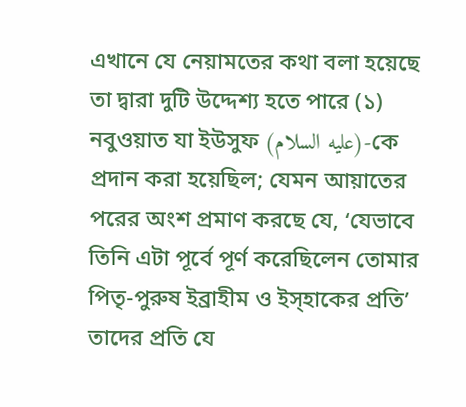এখানে যে নেয়ামতের কথা বলা হয়েছে তা দ্বারা দুটি উদ্দেশ্য হতে পারে (১) নবুওয়াত যা ইউসুফ (عليه السلام)-কে প্রদান করা হয়েছিল; যেমন আয়াতের পরের অংশ প্রমাণ করছে যে, ‘যেভাবে তিনি এটা পূর্বে পূর্ণ করেছিলেন তোমার পিতৃ-পুরুষ ইব্রাহীম ও ইস্হাকের প্রতি’ তাদের প্রতি যে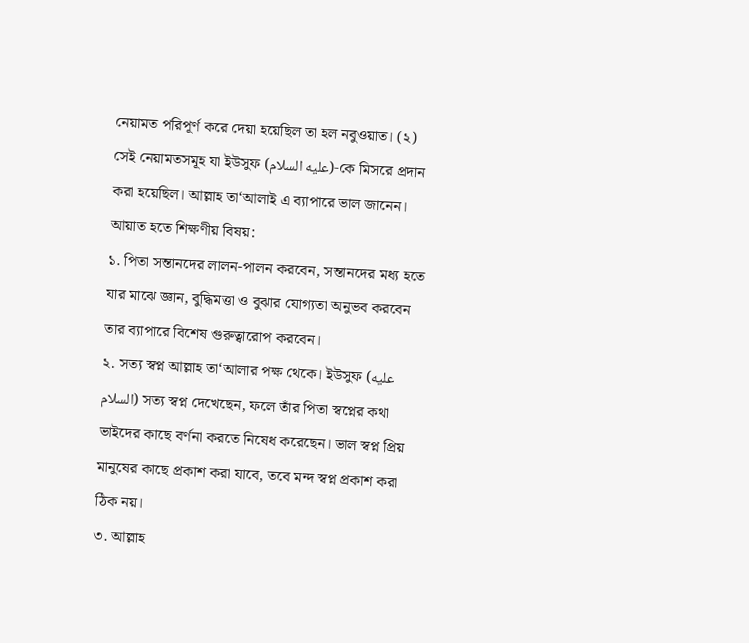নেয়ামত পরিপূর্ণ করে দেয়া হয়েছিল তা হল নবুওয়াত। (২) সেই নেয়ামতসমূহ যা ইউসুফ (عليه السلام)-কে মিসরে প্রদান করা হয়েছিল। আল্লাহ তা‘আলাই এ ব্যাপারে ভাল জানেন।
আয়াত হতে শিক্ষণীয় বিষয়:
১. পিতা সন্তানদের লালন-পালন করবেন, সন্তানদের মধ্য হতে যার মাঝে জ্ঞান, বুদ্ধিমত্তা ও বুঝার যোগ্যতা অনুভব করবেন তার ব্যাপারে বিশেষ গুরুত্বারোপ করবেন।
২. সত্য স্বপ্ন আল্লাহ তা‘আলার পক্ষ থেকে। ইউসুফ (عليه السلام) সত্য স্বপ্ন দেখেছেন, ফলে তাঁর পিতা স্বপ্নের কথা ভাইদের কাছে বর্ণনা করতে নিষেধ করেছেন। ভাল স্বপ্ন প্রিয় মানুষের কাছে প্রকাশ করা যাবে, তবে মন্দ স্বপ্ন প্রকাশ করা ঠিক নয়।
৩. আল্লাহ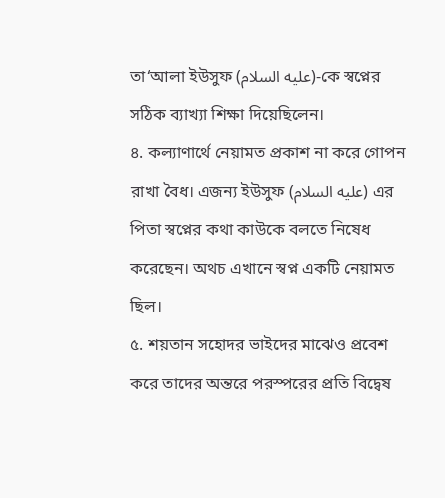তা‘আলা ইউসুফ (عليه السلام)-কে স্বপ্নের সঠিক ব্যাখ্যা শিক্ষা দিয়েছিলেন।
৪. কল্যাণার্থে নেয়ামত প্রকাশ না করে গোপন রাখা বৈধ। এজন্য ইউসুফ (عليه السلام) এর পিতা স্বপ্নের কথা কাউকে বলতে নিষেধ করেছেন। অথচ এখানে স্বপ্ন একটি নেয়ামত ছিল।
৫. শয়তান সহোদর ভাইদের মাঝেও প্রবেশ করে তাদের অন্তরে পরস্পরের প্রতি বিদ্বেষ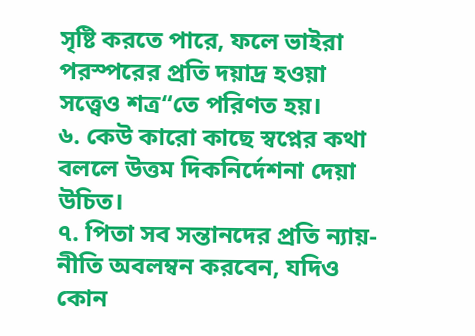সৃষ্টি করতে পারে, ফলে ভাইরা পরস্পরের প্রতি দয়াদ্র হওয়া সত্ত্বেও শত্র“তে পরিণত হয়।
৬. কেউ কারো কাছে স্বপ্নের কথা বললে উত্তম দিকনির্দেশনা দেয়া উচিত।
৭. পিতা সব সন্তানদের প্রতি ন্যায়-নীতি অবলম্বন করবেন, যদিও কোন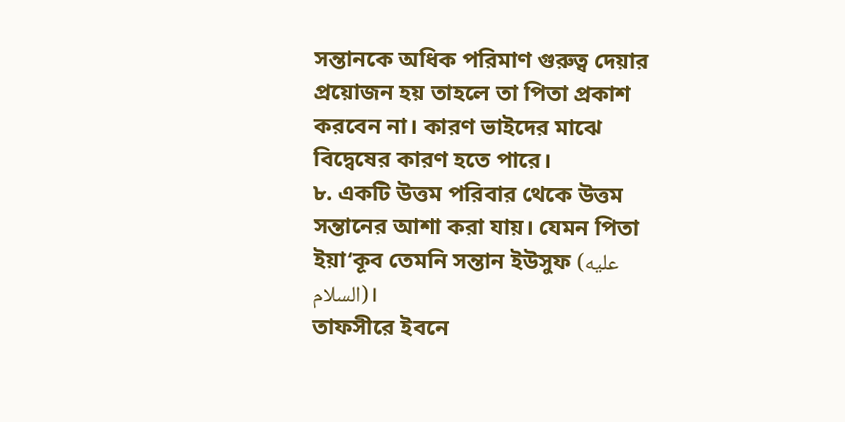সন্তানকে অধিক পরিমাণ গুরুত্ব দেয়ার প্রয়োজন হয় তাহলে তা পিতা প্রকাশ করবেন না। কারণ ভাইদের মাঝে বিদ্বেষের কারণ হতে পারে।
৮. একটি উত্তম পরিবার থেকে উত্তম সন্তানের আশা করা যায়। যেমন পিতা ইয়া‘কূব তেমনি সন্তান ইউসুফ (عليه السلام)।
তাফসীরে ইবনে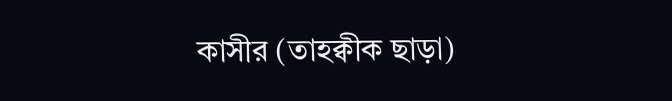কাসীর (তাহক্বীক ছাড়া)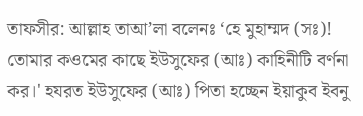তাফসীর: আল্লাহ তাআ’লা বলেনঃ ‘হে মুহাম্মদ (সঃ)! তোমার কওমের কাছে ইউসুফের (আঃ) কাহিনীটি বর্ণনা কর।' হযরত ইউসুফের (আঃ) পিতা হচ্ছেন ইয়াকুব ইবনু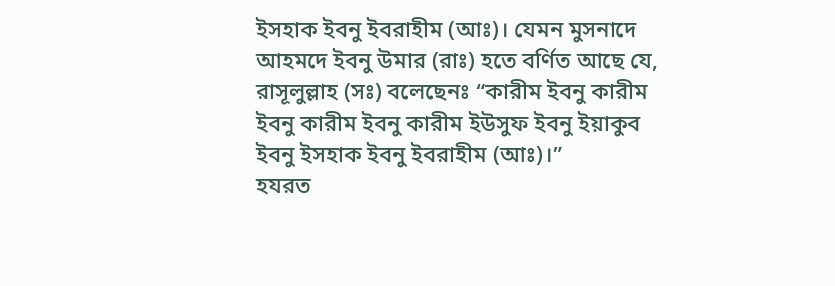ইসহাক ইবনু ইবরাহীম (আঃ)। যেমন মুসনাদে আহমদে ইবনু উমার (রাঃ) হতে বর্ণিত আছে যে, রাসূলুল্লাহ (সঃ) বলেছেনঃ “কারীম ইবনু কারীম ইবনু কারীম ইবনু কারীম ইউসুফ ইবনু ইয়াকুব ইবনু ইসহাক ইবনু ইবরাহীম (আঃ)।”
হযরত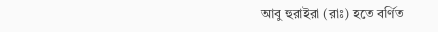আবু হুরাইরা (রাঃ) হতে বর্ণিত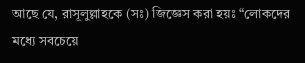আছে যে, রাসূলুল্লাহকে (সঃ) জিজ্ঞেস করা হয়ঃ “লোকদের মধ্যে সবচেয়ে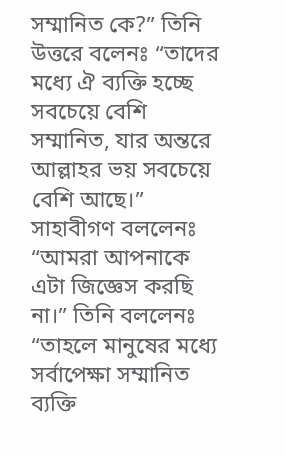সম্মানিত কে?” তিনি উত্তরে বলেনঃ “তাদের মধ্যে ঐ ব্যক্তি হচ্ছে সবচেয়ে বেশি সম্মানিত, যার অন্তরে আল্লাহর ভয় সবচেয়ে বেশি আছে।” সাহাবীগণ বললেনঃ “আমরা আপনাকে এটা জিজ্ঞেস করছি না।” তিনি বললেনঃ “তাহলে মানুষের মধ্যে সর্বাপেক্ষা সম্মানিত ব্যক্তি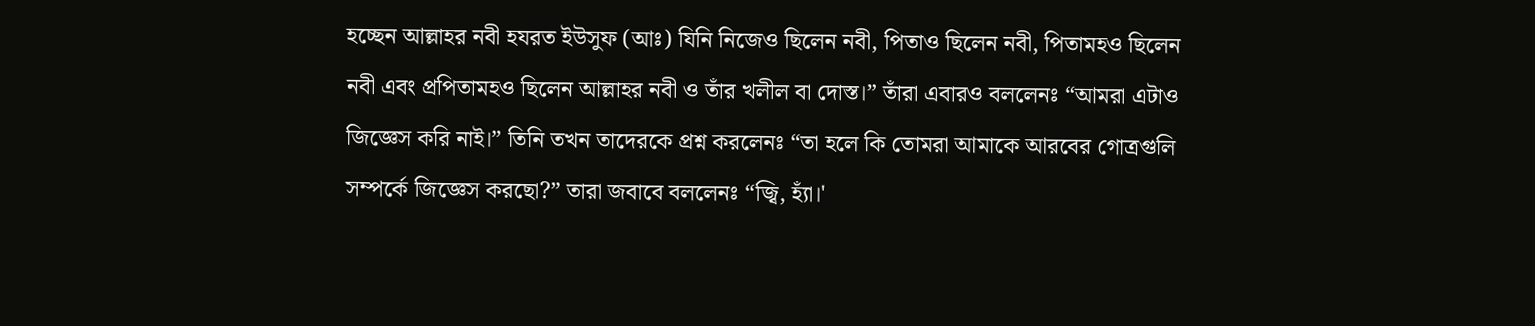হচ্ছেন আল্লাহর নবী হযরত ইউসুফ (আঃ) যিনি নিজেও ছিলেন নবী, পিতাও ছিলেন নবী, পিতামহও ছিলেন নবী এবং প্রপিতামহও ছিলেন আল্লাহর নবী ও তাঁর খলীল বা দোস্ত।” তাঁরা এবারও বললেনঃ “আমরা এটাও জিজ্ঞেস করি নাই।” তিনি তখন তাদেরকে প্রশ্ন করলেনঃ “তা হলে কি তোমরা আমাকে আরবের গোত্রগুলি সম্পর্কে জিজ্ঞেস করছো?” তারা জবাবে বললেনঃ “জ্বি, হ্যাঁ।'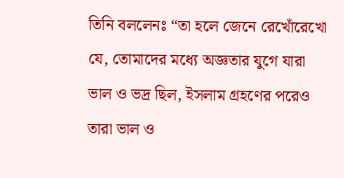তিনি বললেনঃ “তা হলে জেনে রেখোঁরেখো যে, তোমাদের মধ্যে অজ্ঞতার যুগে যারা ভাল ও ভদ্র ছিল, ইসলাম গ্রহণের পরেও তারা ভাল ও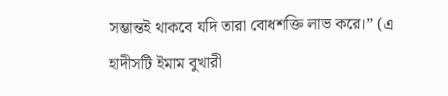সম্ভান্তই থাকবে যদি তারা বোধশক্তি লাভ করে।” (এ হাদীসটি ইমাম বুখারী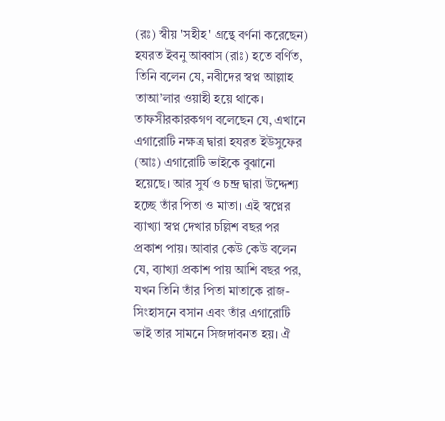(রঃ) স্বীয় 'সহীহ' গ্রন্থে বর্ণনা করেছেন)
হযরত ইবনু আব্বাস (রাঃ) হতে বর্ণিত, তিনি বলেন যে, নবীদের স্বপ্ন আল্লাহ তাআ’লার ওয়াহী হয়ে থাকে। তাফসীরকারকগণ বলেছেন যে, এখানে এগারোটি নক্ষত্র দ্বারা হযরত ইউসুফের (আঃ) এগারোটি ভাইকে বুঝানো হয়েছে। আর সুর্য ও চন্দ্র দ্বারা উদ্দেশ্য হচ্ছে তাঁর পিতা ও মাতা। এই স্বপ্নের ব্যাখ্যা স্বপ্ন দেখার চল্লিশ বছর পর প্রকাশ পায়। আবার কেউ কেউ বলেন যে, ব্যাখ্যা প্রকাশ পায় আশি বছর পর, যখন তিনি তাঁর পিতা মাতাকে রাজ-সিংহাসনে বসান এবং তাঁর এগারোটি ভাই তার সামনে সিজদাবনত হয়। ঐ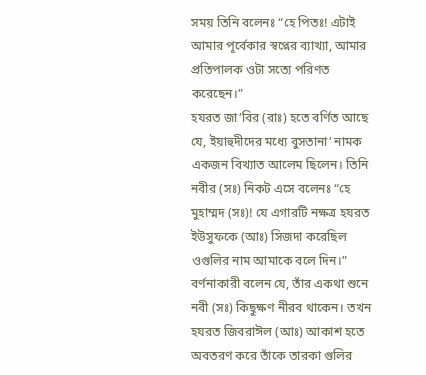সময় তিনি বলেনঃ “হে পিতঃ! এটাই আমার পূর্বেকার স্বপ্নের ব্যাখ্যা, আমার প্রতিপালক ওটা সত্যে পরিণত করেছেন।”
হযরত জা’বির (রাঃ) হতে বর্ণিত আছে যে, ইয়াহুদীদের মধ্যে বুসতানা’ নামক একজন বিখ্যাত আলেম ছিলেন। তিনি নবীর (সঃ) নিকট এসে বলেনঃ “হে মুহাম্মদ (সঃ)! যে এগারটি নক্ষত্র হযরত ইউসুফকে (আঃ) সিজদা করেছিল ওগুলির নাম আমাকে বলে দিন।” বর্ণনাকারী বলেন যে, তাঁর একথা শুনে নবী (সঃ) কিছুক্ষণ নীরব থাকেন। তখন হযরত জিবরাঈল (আঃ) আকাশ হতে অবতরণ করে তাঁকে তারকা গুলির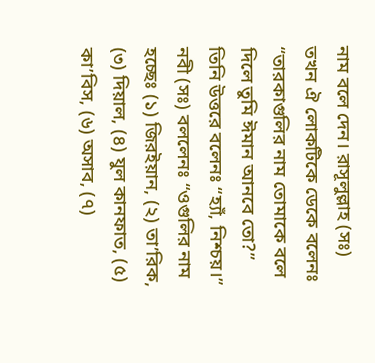নাম বলে দেন। রাসূলুল্লাহ (সঃ) তখন ঐ লোকটিকে ডেকে বলেনঃ “তারকাগুলির নাম তোমাকে বলে দিলে তুমি ঈমান আনবে তো?” তিনি উত্তরে বলেনঃ “হ্যাঁ, নিশ্চয়।” নবী (সঃ) বললেনঃ “ওগুলির নাম হচ্ছেঃ (১) জিরইয়ান, (২) তা’রিক, (৩) দিয়াল, (৪) যুল কানফাত, (৫) কা’বিস, (৬) অসাব, (৭)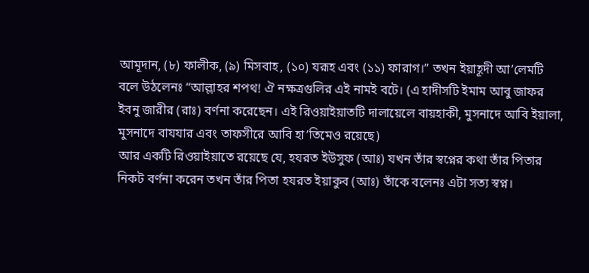আমূদান, (৮) ফালীক, (৯) মিসবাহ, (১০) যরূহ এবং (১১) ফারাগ।” তখন ইয়াহূদী আ’লেমটি বলে উঠলেনঃ “আল্লাহর শপথ! ঐ নক্ষত্রগুলির এই নামই বটে। (এ হাদীসটি ইমাম আবু জাফর ইবনু জারীর (রাঃ) বর্ণনা করেছেন। এই রিওয়াইয়াতটি দালায়েলে বায়হাকী, মুসনাদে আবি ইয়ালা, মুসনাদে বাযযার এবং তাফসীরে আবি হা’তিমেও রয়েছে)
আর একটি রিওয়াইয়াতে রয়েছে যে, হযরত ইউসুফ (আঃ) যখন তাঁর স্বপ্নের কথা তাঁর পিতার নিকট বর্ণনা করেন তখন তাঁর পিতা হযরত ইয়াকুব (আঃ) তাঁকে বলেনঃ এটা সত্য স্বপ্ন।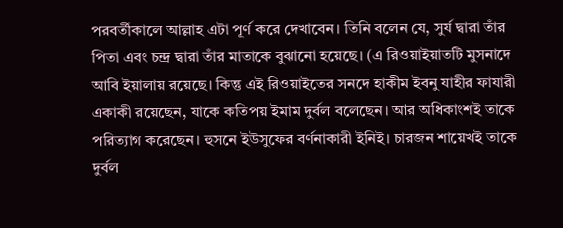পরবর্তীকালে আল্লাহ এটা পূর্ণ করে দেখাবেন। তিনি বলেন যে, সুর্য দ্বারা তাঁর পিতা এবং চন্দ্র দ্বারা তাঁর মাতাকে বুঝানো হয়েছে। (এ রিওয়াইয়াতটি মুসনাদে আবি ইয়ালায় রয়েছে। কিন্তু এই রিওয়াইতের সনদে হাকীম ইবনু যাহীর ফাযারী একাকী রয়েছেন, যাকে কতিপয় ইমাম দুর্বল বলেছেন। আর অধিকাংশই তাকে পরিত্যাগ করেছেন। হুসনে ইউসুফের বর্ণনাকারী ইনিই। চারজন শায়েখই তাকে দুর্বল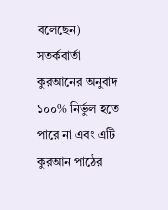বলেছেন)
সতর্কবার্তা
কুরআনের অনুবাদ ১০০% নির্ভুল হতে পারে না এবং এটি কুরআন পাঠের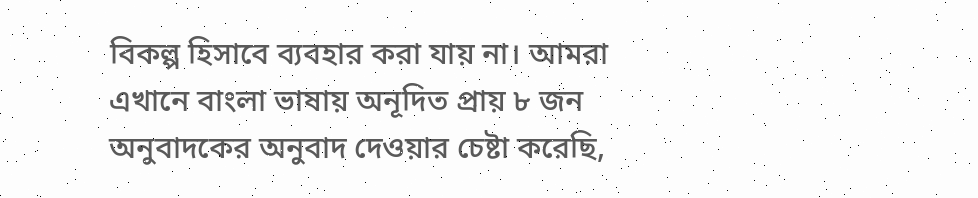বিকল্প হিসাবে ব্যবহার করা যায় না। আমরা এখানে বাংলা ভাষায় অনূদিত প্রায় ৮ জন অনুবাদকের অনুবাদ দেওয়ার চেষ্টা করেছি,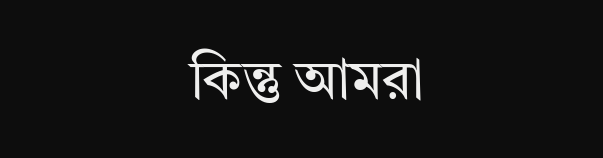কিন্তু আমরা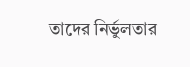তাদের নির্ভুলতার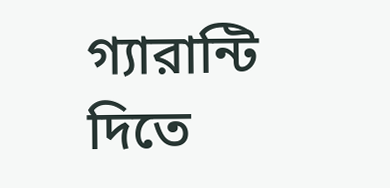গ্যারান্টি দিতে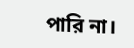পারি না।